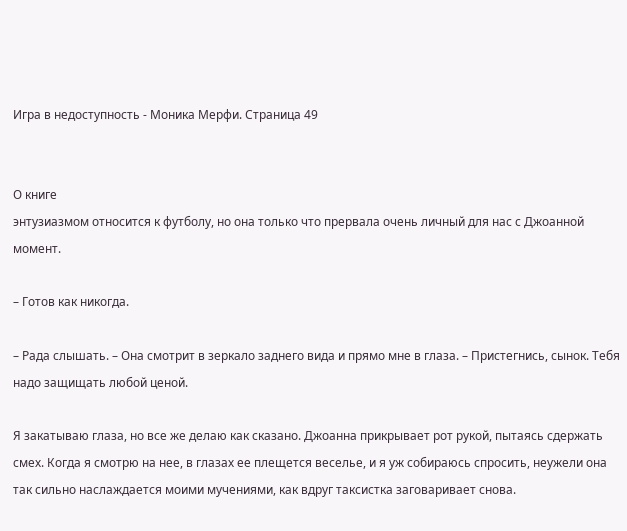Игра в недоступность - Моника Мерфи. Страница 49


О книге
энтузиазмом относится к футболу, но она только что прервала очень личный для нас с Джоанной момент.

– Готов как никогда.

– Рада слышать. – Она смотрит в зеркало заднего вида и прямо мне в глаза. – Пристегнись, сынок. Тебя надо защищать любой ценой.

Я закатываю глаза, но все же делаю как сказано. Джоанна прикрывает рот рукой, пытаясь сдержать смех. Когда я смотрю на нее, в глазах ее плещется веселье, и я уж собираюсь спросить, неужели она так сильно наслаждается моими мучениями, как вдруг таксистка заговаривает снова.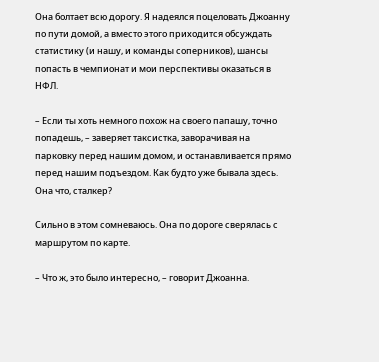Она болтает всю дорогу. Я надеялся поцеловать Джоанну по пути домой, а вместо этого приходится обсуждать статистику (и нашу, и команды соперников), шансы попасть в чемпионат и мои перспективы оказаться в НФЛ.

– Если ты хоть немного похож на своего папашу, точно попадешь, – заверяет таксистка, заворачивая на парковку перед нашим домом, и останавливается прямо перед нашим подъездом. Как будто уже бывала здесь. Она что, сталкер?

Сильно в этом сомневаюсь. Она по дороге сверялась с маршрутом по карте.

– Что ж, это было интересно, – говорит Джоанна.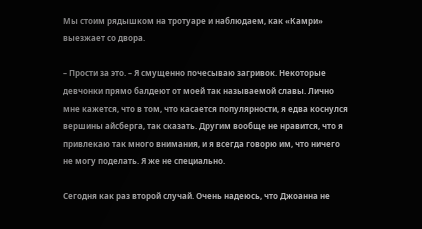Мы стоим рядышком на тротуаре и наблюдаем, как «Камри» выезжает со двора.

– Прости за это. – Я смущенно почесываю загривок. Некоторые девчонки прямо балдеют от моей так называемой славы. Лично мне кажется, что в том, что касается популярности, я едва коснулся вершины айсберга, так сказать. Другим вообще не нравится, что я привлекаю так много внимания, и я всегда говорю им, что ничего не могу поделать. Я же не специально.

Сегодня как раз второй случай. Очень надеюсь, что Джоанна не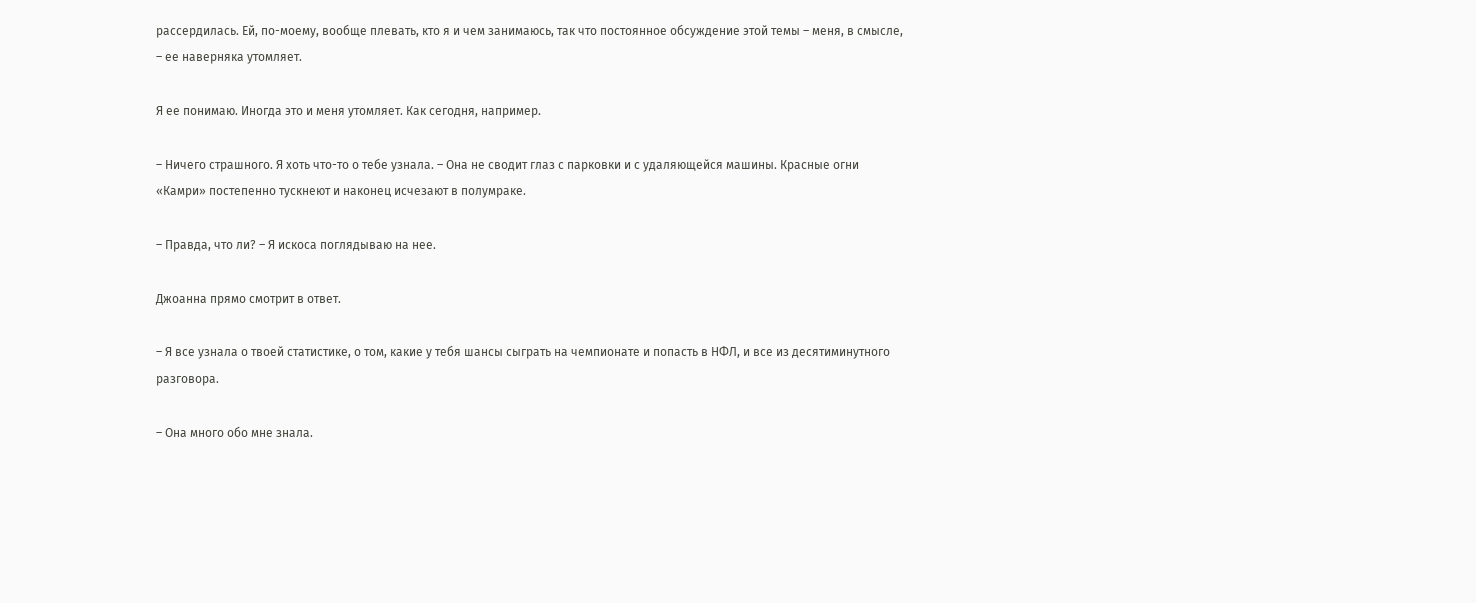рассердилась. Ей, по-моему, вообще плевать, кто я и чем занимаюсь, так что постоянное обсуждение этой темы – меня, в смысле, – ее наверняка утомляет.

Я ее понимаю. Иногда это и меня утомляет. Как сегодня, например.

– Ничего страшного. Я хоть что-то о тебе узнала. – Она не сводит глаз с парковки и с удаляющейся машины. Красные огни «Камри» постепенно тускнеют и наконец исчезают в полумраке.

– Правда, что ли? – Я искоса поглядываю на нее.

Джоанна прямо смотрит в ответ.

– Я все узнала о твоей статистике, о том, какие у тебя шансы сыграть на чемпионате и попасть в НФЛ, и все из десятиминутного разговора.

– Она много обо мне знала.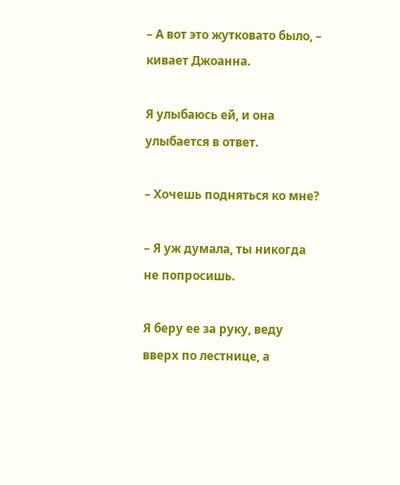– А вот это жутковато было, – кивает Джоанна.

Я улыбаюсь ей, и она улыбается в ответ.

– Хочешь подняться ко мне?

– Я уж думала, ты никогда не попросишь.

Я беру ее за руку, веду вверх по лестнице, а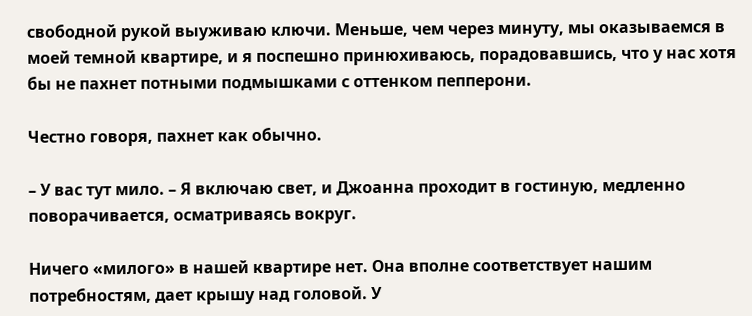свободной рукой выуживаю ключи. Меньше, чем через минуту, мы оказываемся в моей темной квартире, и я поспешно принюхиваюсь, порадовавшись, что у нас хотя бы не пахнет потными подмышками с оттенком пепперони.

Честно говоря, пахнет как обычно.

– У вас тут мило. – Я включаю свет, и Джоанна проходит в гостиную, медленно поворачивается, осматриваясь вокруг.

Ничего «милого» в нашей квартире нет. Она вполне соответствует нашим потребностям, дает крышу над головой. У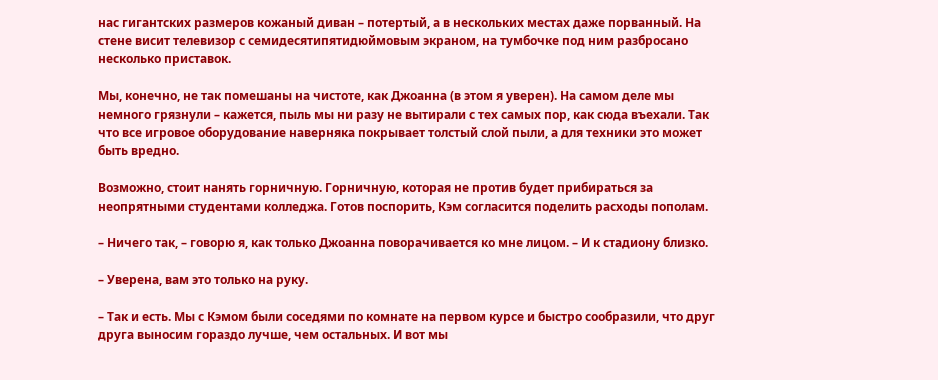нас гигантских размеров кожаный диван – потертый, а в нескольких местах даже порванный. На стене висит телевизор с семидесятипятидюймовым экраном, на тумбочке под ним разбросано несколько приставок.

Мы, конечно, не так помешаны на чистоте, как Джоанна (в этом я уверен). На самом деле мы немного грязнули – кажется, пыль мы ни разу не вытирали с тех самых пор, как сюда въехали. Так что все игровое оборудование наверняка покрывает толстый слой пыли, а для техники это может быть вредно.

Возможно, стоит нанять горничную. Горничную, которая не против будет прибираться за неопрятными студентами колледжа. Готов поспорить, Кэм согласится поделить расходы пополам.

– Ничего так, – говорю я, как только Джоанна поворачивается ко мне лицом. – И к стадиону близко.

– Уверена, вам это только на руку.

– Так и есть. Мы с Кэмом были соседями по комнате на первом курсе и быстро сообразили, что друг друга выносим гораздо лучше, чем остальных. И вот мы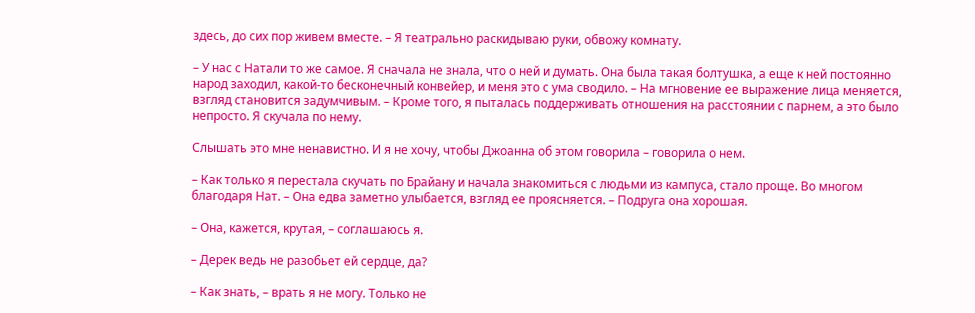здесь, до сих пор живем вместе. – Я театрально раскидываю руки, обвожу комнату.

– У нас с Натали то же самое. Я сначала не знала, что о ней и думать. Она была такая болтушка, а еще к ней постоянно народ заходил, какой-то бесконечный конвейер, и меня это с ума сводило. – На мгновение ее выражение лица меняется, взгляд становится задумчивым. – Кроме того, я пыталась поддерживать отношения на расстоянии с парнем, а это было непросто. Я скучала по нему.

Слышать это мне ненавистно. И я не хочу, чтобы Джоанна об этом говорила – говорила о нем.

– Как только я перестала скучать по Брайану и начала знакомиться с людьми из кампуса, стало проще. Во многом благодаря Нат. – Она едва заметно улыбается, взгляд ее проясняется. – Подруга она хорошая.

– Она, кажется, крутая, – соглашаюсь я.

– Дерек ведь не разобьет ей сердце, да?

– Как знать, – врать я не могу. Только не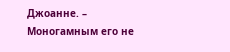Джоанне. – Моногамным его не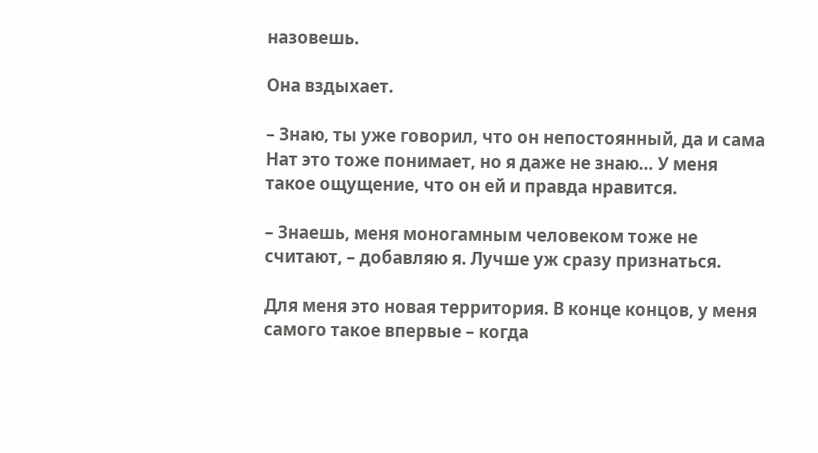назовешь.

Она вздыхает.

– Знаю, ты уже говорил, что он непостоянный, да и сама Нат это тоже понимает, но я даже не знаю… У меня такое ощущение, что он ей и правда нравится.

– Знаешь, меня моногамным человеком тоже не считают, – добавляю я. Лучше уж сразу признаться.

Для меня это новая территория. В конце концов, у меня самого такое впервые – когда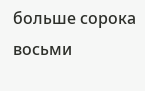больше сорока восьми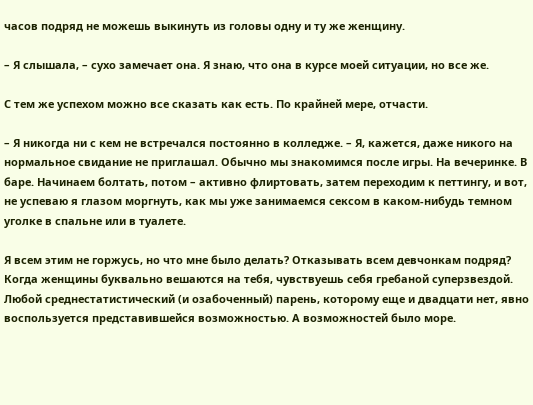часов подряд не можешь выкинуть из головы одну и ту же женщину.

– Я слышала, – сухо замечает она. Я знаю, что она в курсе моей ситуации, но все же.

С тем же успехом можно все сказать как есть. По крайней мере, отчасти.

– Я никогда ни с кем не встречался постоянно в колледже. – Я, кажется, даже никого на нормальное свидание не приглашал. Обычно мы знакомимся после игры. На вечеринке. В баре. Начинаем болтать, потом – активно флиртовать, затем переходим к петтингу, и вот, не успеваю я глазом моргнуть, как мы уже занимаемся сексом в каком-нибудь темном уголке в спальне или в туалете.

Я всем этим не горжусь, но что мне было делать? Отказывать всем девчонкам подряд? Когда женщины буквально вешаются на тебя, чувствуешь себя гребаной суперзвездой. Любой среднестатистический (и озабоченный) парень, которому еще и двадцати нет, явно воспользуется представившейся возможностью. А возможностей было море.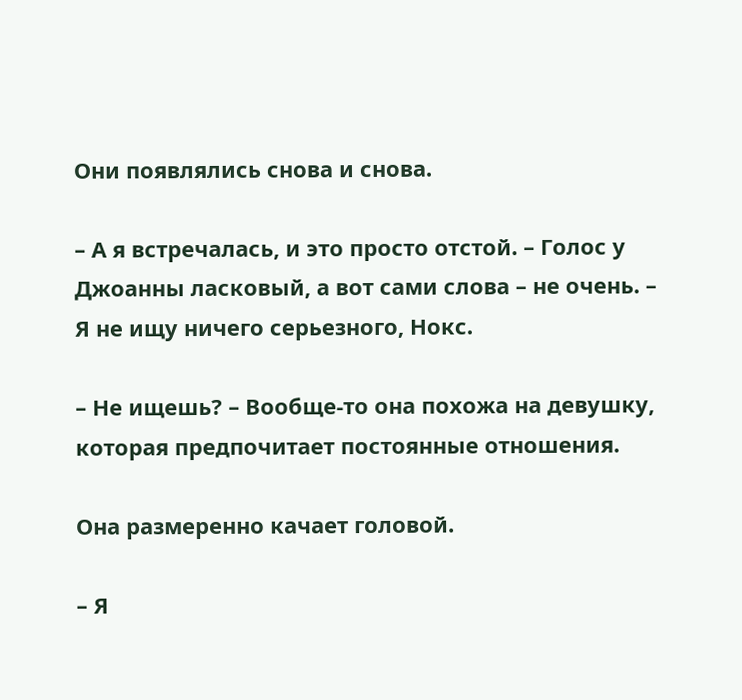Они появлялись снова и снова.

– А я встречалась, и это просто отстой. – Голос у Джоанны ласковый, а вот сами слова – не очень. – Я не ищу ничего серьезного, Нокс.

– Не ищешь? – Вообще-то она похожа на девушку, которая предпочитает постоянные отношения.

Она размеренно качает головой.

– Я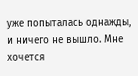уже попыталась однажды, и ничего не вышло. Мне хочется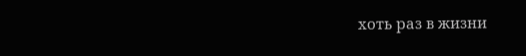хоть раз в жизни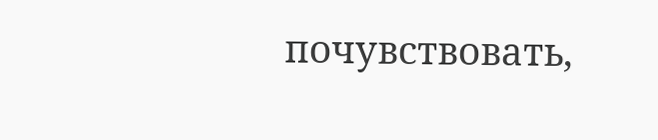почувствовать,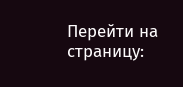Перейти на страницу: